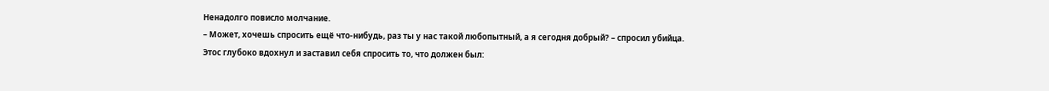Ненадолго повисло молчание.
– Может, хочешь спросить ещё что-нибудь, раз ты у нас такой любопытный, а я сегодня добрый? – спросил убийца.
Этос глубоко вдохнул и заставил себя спросить то, что должен был: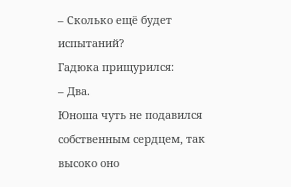– Сколько ещё будет испытаний?
Гадюка прищурился:
– Два.
Юноша чуть не подавился собственным сердцем, так высоко оно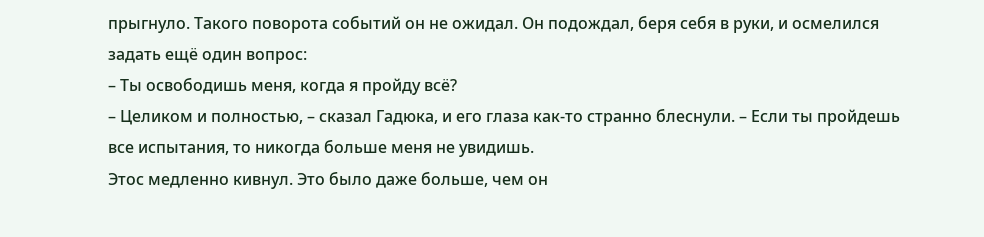прыгнуло. Такого поворота событий он не ожидал. Он подождал, беря себя в руки, и осмелился задать ещё один вопрос:
– Ты освободишь меня, когда я пройду всё?
– Целиком и полностью, – сказал Гадюка, и его глаза как-то странно блеснули. – Если ты пройдешь все испытания, то никогда больше меня не увидишь.
Этос медленно кивнул. Это было даже больше, чем он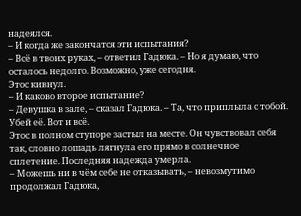надеялся.
– И когда же закончатся эти испытания?
– Всё в твоих руках, – ответил Гадюка. – Но я думаю, что осталось недолго. Возможно, уже сегодня.
Этос кивнул.
– И каково второе испытание?
– Девушка в зале, – сказал Гадюка. – Та, что приплыла с тобой. Убей её. Вот и всё.
Этос в полном ступоре застыл на месте. Он чувствовал себя так, словно лошадь лягнула его прямо в солнечное сплетение. Последняя надежда умерла.
– Можешь ни в чём себе не отказывать, – невозмутимо продолжал Гадюка,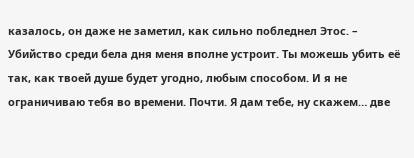казалось, он даже не заметил, как сильно побледнел Этос. – Убийство среди бела дня меня вполне устроит. Ты можешь убить её так, как твоей душе будет угодно, любым способом. И я не ограничиваю тебя во времени. Почти. Я дам тебе, ну скажем… две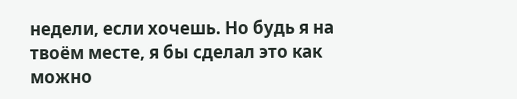недели, если хочешь. Но будь я на твоём месте, я бы сделал это как можно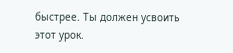быстрее. Ты должен усвоить этот урок.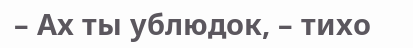– Ах ты ублюдок, – тихо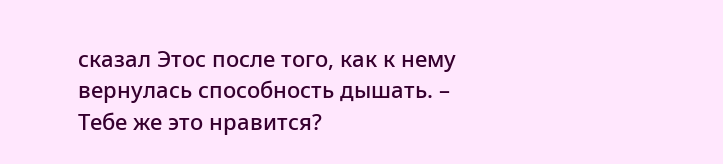сказал Этос после того, как к нему вернулась способность дышать. – Тебе же это нравится?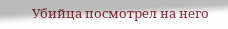Убийца посмотрел на него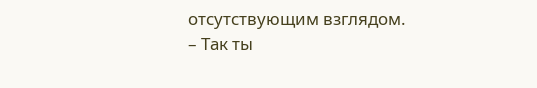отсутствующим взглядом.
– Так ты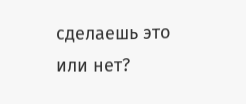сделаешь это или нет?